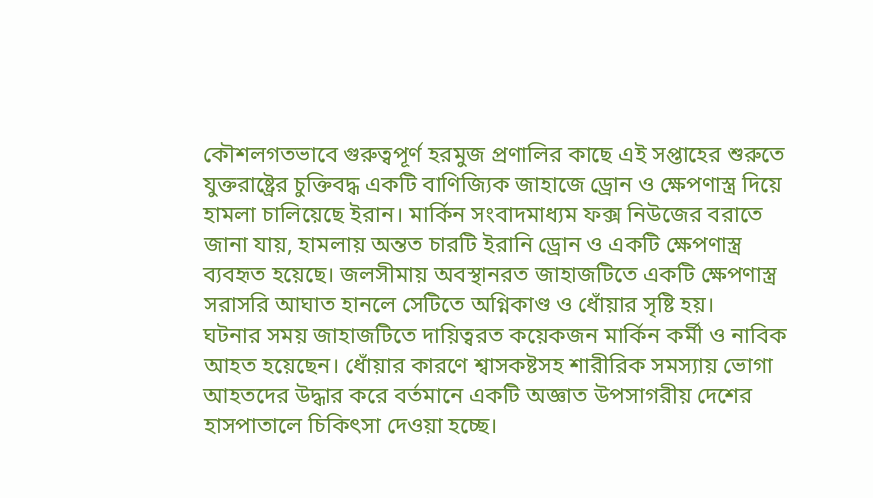কৌশলগতভাবে গুরুত্বপূর্ণ হরমুজ প্রণালির কাছে এই সপ্তাহের শুরুতে যুক্তরাষ্ট্রের চুক্তিবদ্ধ একটি বাণিজ্যিক জাহাজে ড্রোন ও ক্ষেপণাস্ত্র দিয়ে হামলা চালিয়েছে ইরান। মার্কিন সংবাদমাধ্যম ফক্স নিউজের বরাতে জানা যায়, হামলায় অন্তত চারটি ইরানি ড্রোন ও একটি ক্ষেপণাস্ত্র ব্যবহৃত হয়েছে। জলসীমায় অবস্থানরত জাহাজটিতে একটি ক্ষেপণাস্ত্র সরাসরি আঘাত হানলে সেটিতে অগ্নিকাণ্ড ও ধোঁয়ার সৃষ্টি হয়।
ঘটনার সময় জাহাজটিতে দায়িত্বরত কয়েকজন মার্কিন কর্মী ও নাবিক আহত হয়েছেন। ধোঁয়ার কারণে শ্বাসকষ্টসহ শারীরিক সমস্যায় ভোগা আহতদের উদ্ধার করে বর্তমানে একটি অজ্ঞাত উপসাগরীয় দেশের হাসপাতালে চিকিৎসা দেওয়া হচ্ছে।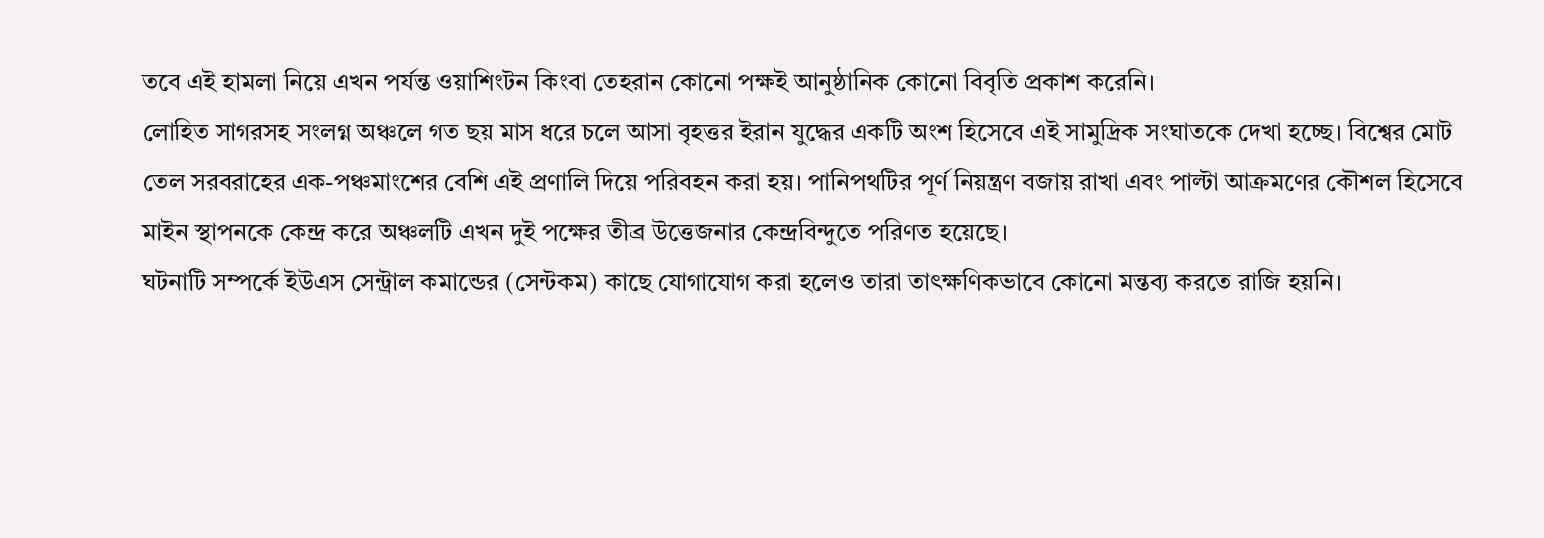তবে এই হামলা নিয়ে এখন পর্যন্ত ওয়াশিংটন কিংবা তেহরান কোনো পক্ষই আনুষ্ঠানিক কোনো বিবৃতি প্রকাশ করেনি।
লোহিত সাগরসহ সংলগ্ন অঞ্চলে গত ছয় মাস ধরে চলে আসা বৃহত্তর ইরান যুদ্ধের একটি অংশ হিসেবে এই সামুদ্রিক সংঘাতকে দেখা হচ্ছে। বিশ্বের মোট তেল সরবরাহের এক-পঞ্চমাংশের বেশি এই প্রণালি দিয়ে পরিবহন করা হয়। পানিপথটির পূর্ণ নিয়ন্ত্রণ বজায় রাখা এবং পাল্টা আক্রমণের কৌশল হিসেবে মাইন স্থাপনকে কেন্দ্র করে অঞ্চলটি এখন দুই পক্ষের তীব্র উত্তেজনার কেন্দ্রবিন্দুতে পরিণত হয়েছে।
ঘটনাটি সম্পর্কে ইউএস সেন্ট্রাল কমান্ডের (সেন্টকম) কাছে যোগাযোগ করা হলেও তারা তাৎক্ষণিকভাবে কোনো মন্তব্য করতে রাজি হয়নি।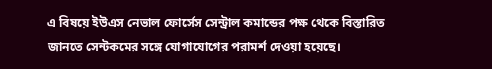এ বিষয়ে ইউএস নেভাল ফোর্সেস সেন্ট্রাল কমান্ডের পক্ষ থেকে বিস্তারিত জানতে সেন্টকমের সঙ্গে যোগাযোগের পরামর্শ দেওয়া হয়েছে।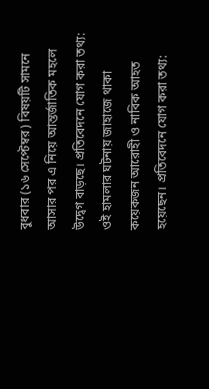বুধবার (১৬ সেপ্টেম্বর) বিষয়টি সামনে আসার পর এ নিয়ে আন্তর্জাতিক মহলে উদ্বেগ বাড়ছে। প্রতিবেদনে যোগ করা তথ্য: ওই হামলার ঘটনায় জাহাজে থাকা কয়েকজন আরোহী ও নাবিক আহত হয়েছেন। প্রতিবেদনে যোগ করা তথ্য: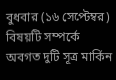বুধবার (১৬ সেপ্টেম্বর) বিষয়টি সম্পর্কে অবগত দুটি সূত্র মার্কিন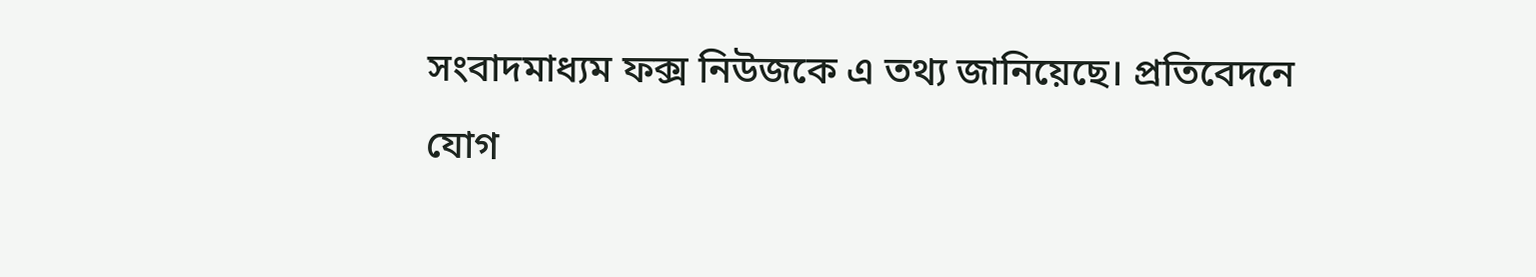সংবাদমাধ্যম ফক্স নিউজকে এ তথ্য জানিয়েছে। প্রতিবেদনে যোগ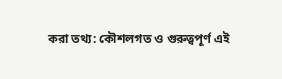করা তথ্য: কৌশলগত ও গুরুত্বপূর্ণ এই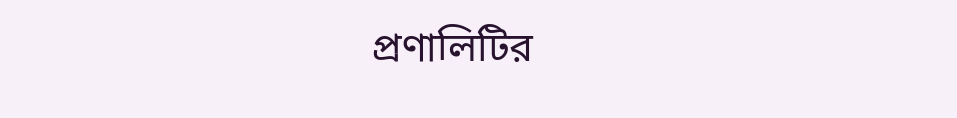প্রণালিটির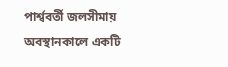পার্শ্ববর্তী জলসীমায় অবস্থানকালে একটি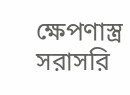ক্ষেপণাস্ত্র সরাসরি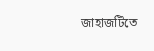জাহাজটিতে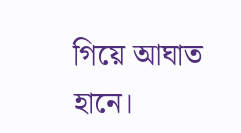গিয়ে আঘাত হানে।